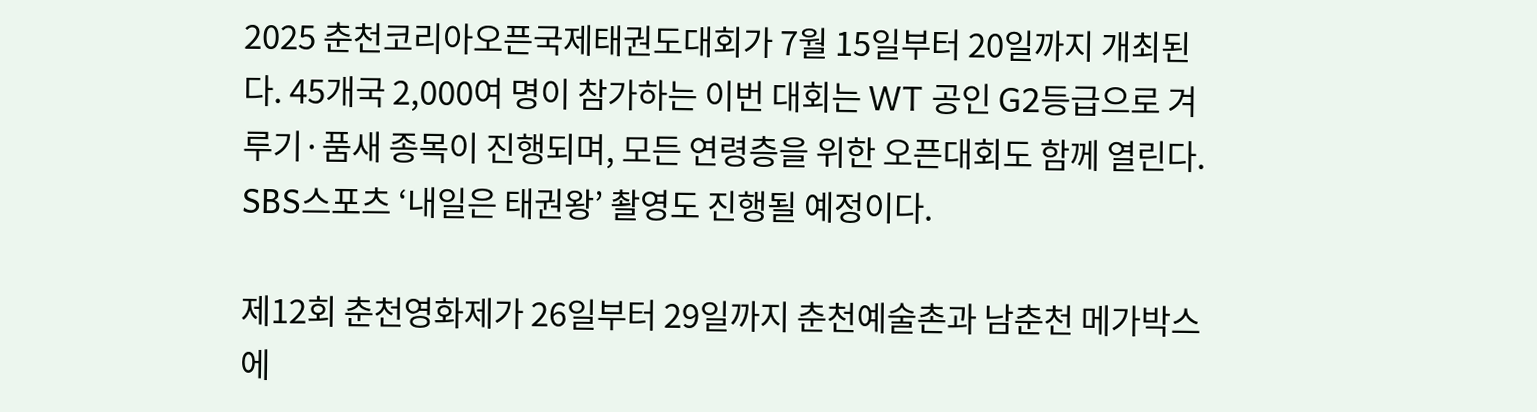2025 춘천코리아오픈국제태권도대회가 7월 15일부터 20일까지 개최된다. 45개국 2,000여 명이 참가하는 이번 대회는 WT 공인 G2등급으로 겨루기·품새 종목이 진행되며, 모든 연령층을 위한 오픈대회도 함께 열린다. SBS스포츠 ‘내일은 태권왕’ 촬영도 진행될 예정이다.

제12회 춘천영화제가 26일부터 29일까지 춘천예술촌과 남춘천 메가박스에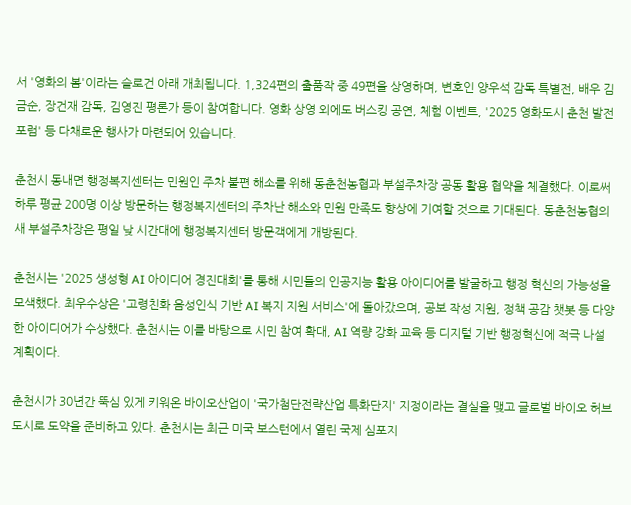서 '영화의 봄'이라는 슬로건 아래 개최됩니다. 1,324편의 출품작 중 49편을 상영하며, 변호인 양우석 감독 특별전, 배우 김금순, 장건재 감독, 김영진 평론가 등이 참여합니다. 영화 상영 외에도 버스킹 공연, 체험 이벤트, '2025 영화도시 춘천 발전포럼' 등 다채로운 행사가 마련되어 있습니다.

춘천시 동내면 행정복지센터는 민원인 주차 불편 해소를 위해 동춘천농협과 부설주차장 공동 활용 협약을 체결했다. 이로써 하루 평균 200명 이상 방문하는 행정복지센터의 주차난 해소와 민원 만족도 향상에 기여할 것으로 기대된다. 동춘천농협의 새 부설주차장은 평일 낮 시간대에 행정복지센터 방문객에게 개방된다.

춘천시는 '2025 생성형 AI 아이디어 경진대회'를 통해 시민들의 인공지능 활용 아이디어를 발굴하고 행정 혁신의 가능성을 모색했다. 최우수상은 '고령친화 음성인식 기반 AI 복지 지원 서비스'에 돌아갔으며, 공보 작성 지원, 정책 공감 챗봇 등 다양한 아이디어가 수상했다. 춘천시는 이를 바탕으로 시민 참여 확대, AI 역량 강화 교육 등 디지털 기반 행정혁신에 적극 나설 계획이다.

춘천시가 30년간 뚝심 있게 키워온 바이오산업이 '국가첨단전략산업 특화단지' 지정이라는 결실을 맺고 글로벌 바이오 허브 도시로 도약을 준비하고 있다. 춘천시는 최근 미국 보스턴에서 열린 국제 심포지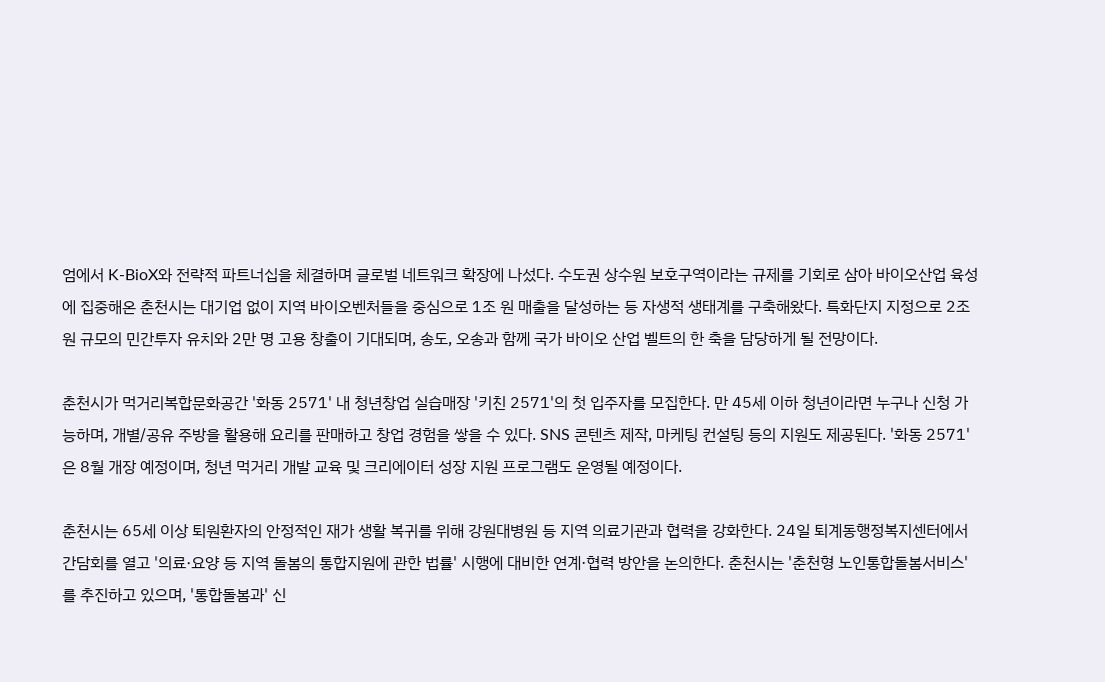엄에서 K-BioX와 전략적 파트너십을 체결하며 글로벌 네트워크 확장에 나섰다. 수도권 상수원 보호구역이라는 규제를 기회로 삼아 바이오산업 육성에 집중해온 춘천시는 대기업 없이 지역 바이오벤처들을 중심으로 1조 원 매출을 달성하는 등 자생적 생태계를 구축해왔다. 특화단지 지정으로 2조 원 규모의 민간투자 유치와 2만 명 고용 창출이 기대되며, 송도, 오송과 함께 국가 바이오 산업 벨트의 한 축을 담당하게 될 전망이다.

춘천시가 먹거리복합문화공간 '화동 2571' 내 청년창업 실습매장 '키친 2571'의 첫 입주자를 모집한다. 만 45세 이하 청년이라면 누구나 신청 가능하며, 개별/공유 주방을 활용해 요리를 판매하고 창업 경험을 쌓을 수 있다. SNS 콘텐츠 제작, 마케팅 컨설팅 등의 지원도 제공된다. '화동 2571'은 8월 개장 예정이며, 청년 먹거리 개발 교육 및 크리에이터 성장 지원 프로그램도 운영될 예정이다.

춘천시는 65세 이상 퇴원환자의 안정적인 재가 생활 복귀를 위해 강원대병원 등 지역 의료기관과 협력을 강화한다. 24일 퇴계동행정복지센터에서 간담회를 열고 '의료·요양 등 지역 돌봄의 통합지원에 관한 법률' 시행에 대비한 연계·협력 방안을 논의한다. 춘천시는 '춘천형 노인통합돌봄서비스'를 추진하고 있으며, '통합돌봄과' 신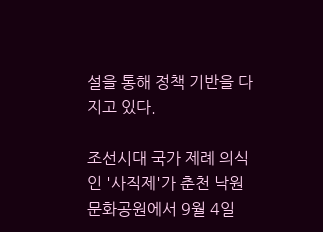설을 통해 정책 기반을 다지고 있다.

조선시대 국가 제례 의식인 '사직제'가 춘천 낙원문화공원에서 9월 4일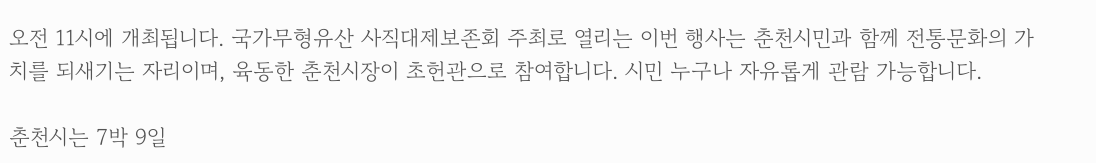오전 11시에 개최됩니다. 국가무형유산 사직대제보존회 주최로 열리는 이번 행사는 춘천시민과 함께 전통문화의 가치를 되새기는 자리이며, 육동한 춘천시장이 초헌관으로 참여합니다. 시민 누구나 자유롭게 관람 가능합니다.

춘천시는 7박 9일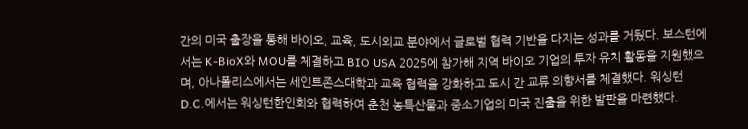간의 미국 출장을 통해 바이오, 교육, 도시외교 분야에서 글로벌 협력 기반을 다지는 성과를 거뒀다. 보스턴에서는 K-BioX와 MOU를 체결하고 BIO USA 2025에 참가해 지역 바이오 기업의 투자 유치 활동을 지원했으며, 아나폴리스에서는 세인트존스대학과 교육 협력을 강화하고 도시 간 교류 의향서를 체결했다. 워싱턴 D.C.에서는 워싱턴한인회와 협력하여 춘천 농특산물과 중소기업의 미국 진출을 위한 발판을 마련했다.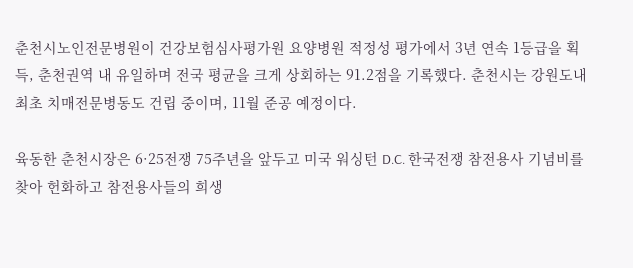춘천시노인전문병원이 건강보험심사평가원 요양병원 적정성 평가에서 3년 연속 1등급을 획득, 춘천권역 내 유일하며 전국 평균을 크게 상회하는 91.2점을 기록했다. 춘천시는 강원도내 최초 치매전문병동도 건립 중이며, 11월 준공 예정이다.

육동한 춘천시장은 6·25전쟁 75주년을 앞두고 미국 워싱턴 D.C. 한국전쟁 참전용사 기념비를 찾아 헌화하고 참전용사들의 희생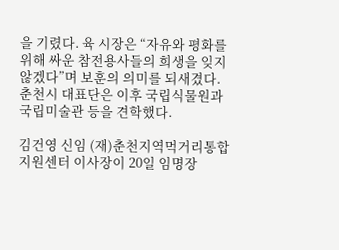을 기렸다. 육 시장은 “자유와 평화를 위해 싸운 참전용사들의 희생을 잊지 않겠다”며 보훈의 의미를 되새겼다. 춘천시 대표단은 이후 국립식물원과 국립미술관 등을 견학했다.

김건영 신임 (재)춘천지역먹거리통합지원센터 이사장이 20일 임명장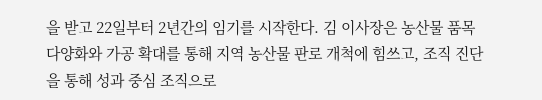을 받고 22일부터 2년간의 임기를 시작한다. 김 이사장은 농산물 품목 다양화와 가공 확대를 통해 지역 농산물 판로 개척에 힘쓰고, 조직 진단을 통해 성과 중심 조직으로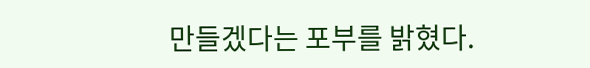만들겠다는 포부를 밝혔다.